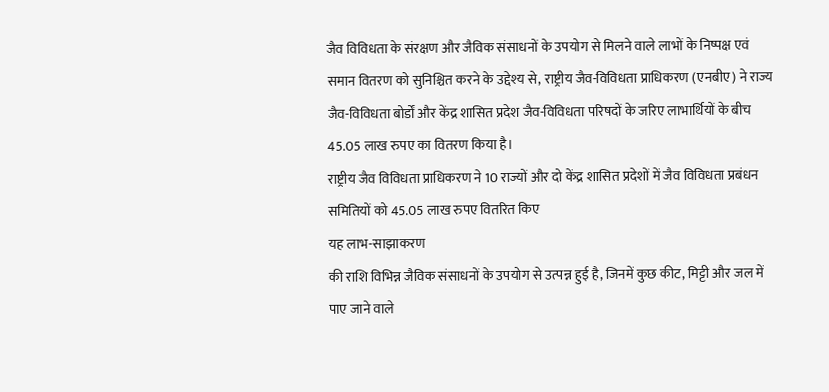जैव विविधता के संरक्षण और जैविक संसाधनों के उपयोग से मिलने वाले लाभों के निष्पक्ष एवं समान वितरण को सुनिश्चित करने के उद्देश्य से, राष्ट्रीय जैव-विविधता प्राधिकरण (एनबीए) ने राज्य जैव-विविधता बोर्डों और केंद्र शासित प्रदेश जैव-विविधता परिषदों के जरिए लाभार्थियों के बीच 45.05 लाख रुपए का वितरण किया है।
राष्ट्रीय जैव विविधता प्राधिकरण ने 10 राज्यों और दो केंद्र शासित प्रदेशों में जैव विविधता प्रबंधन समितियों को 45.05 लाख रुपए वितरित किए
यह लाभ-साझाकरण
की राशि विभिन्न जैविक संसाधनों के उपयोग से उत्पन्न हुई है, जिनमें कुछ कीट, मिट्टी और जल में पाए जाने वाले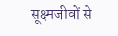सूक्ष्मजीवों से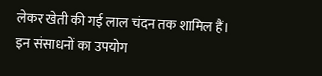लेकर खेती की गई लाल चंदन तक शामिल हैं। इन संसाधनों का उपयोग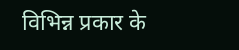विभिन्न प्रकार के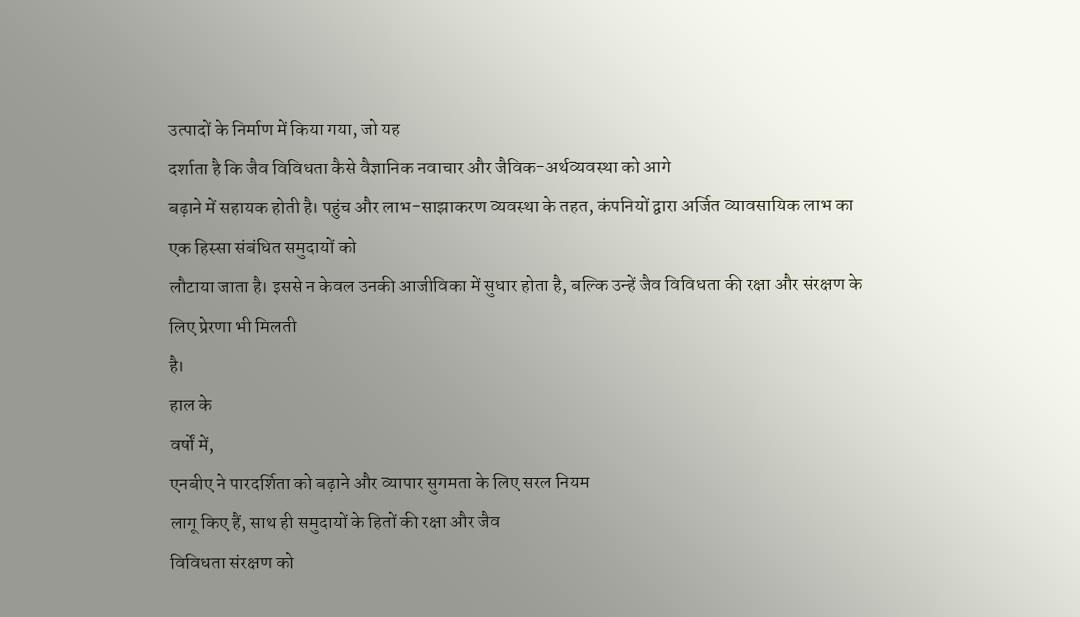उत्पादों के निर्माण में किया गया, जो यह
दर्शाता है कि जैव विविधता कैसे वैज्ञानिक नवाचार और जैविक-अर्थव्यवस्था को आगे
बढ़ाने में सहायक होती है। पहुंच और लाभ-साझाकरण व्यवस्था के तहत, कंपनियों द्वारा अर्जित व्यावसायिक लाभ का एक हिस्सा संबंधित समुदायों को
लौटाया जाता है। इससे न केवल उनकी आजीविका में सुधार होता है, बल्कि उन्हें जैव विविधता की रक्षा और संरक्षण के लिए प्रेरणा भी मिलती
है।
हाल के
वर्षों में,
एनबीए ने पारदर्शिता को बढ़ाने और व्यापार सुगमता के लिए सरल नियम
लागू किए हैं, साथ ही समुदायों के हितों की रक्षा और जैव
विविधता संरक्षण को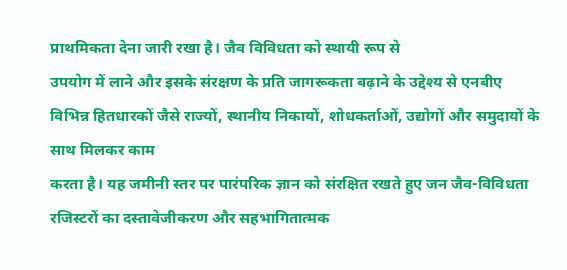प्राथमिकता देना जारी रखा है। जैव विविधता को स्थायी रूप से
उपयोग में लाने और इसके संरक्षण के प्रति जागरूकता बढ़ाने के उद्देश्य से एनबीए
विभिन्न हितधारकों जैसे राज्यों, स्थानीय निकायों, शोधकर्ताओं, उद्योगों और समुदायों के साथ मिलकर काम
करता है। यह जमीनी स्तर पर पारंपरिक ज्ञान को संरक्षित रखते हुए जन जैव-विविधता
रजिस्टरों का दस्तावेजीकरण और सहभागितात्मक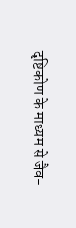दृष्टिकोण के माध्यम से जैव-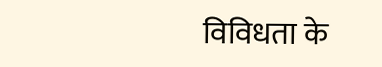विविधता के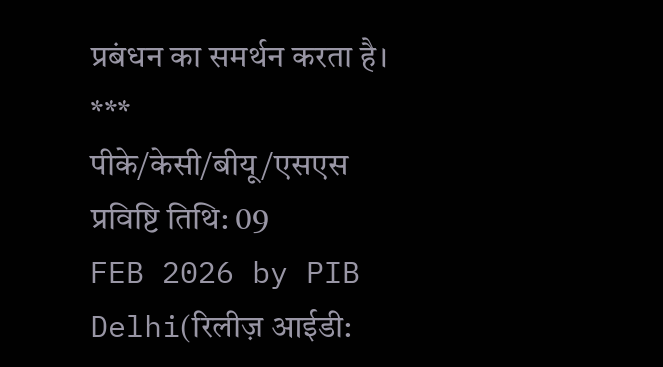प्रबंधन का समर्थन करता है।
***
पीके/केसी/बीयू/एसएस
प्रविष्टि तिथि: 09
FEB 2026 by PIB Delhi(रिलीज़ आईडी: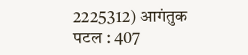2225312) आगंतुक
पटल : 407